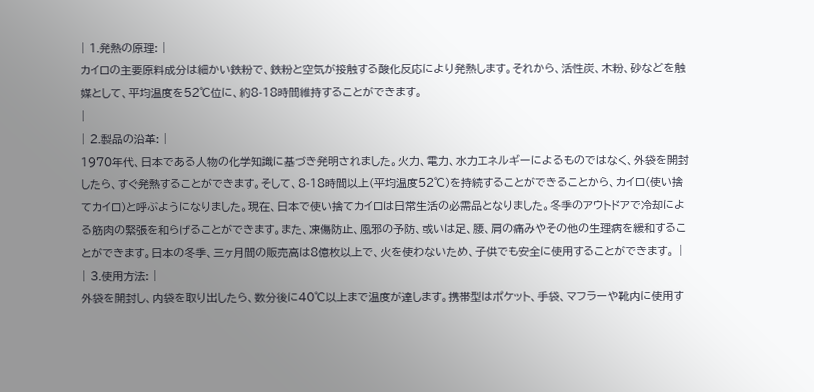| 1.発熱の原理: |
カイロの主要原料成分は細かい鉄粉で、鉄粉と空気が接触する酸化反応により発熱します。それから、活性炭、木粉、砂などを触媒として、平均温度を52℃位に、約8-18時間維持することができます。
|
| 2.製品の沿革: |
1970年代、日本である人物の化学知識に基づき発明されました。火力、電力、水力エネルギーによるものではなく、外袋を開封したら、すぐ発熱することができます。そして、8-18時間以上(平均温度52℃)を持続することができることから、カイロ(使い捨てカイロ)と呼ぶようになりました。現在、日本で使い捨てカイロは日常生活の必需品となりました。冬季のアウトドアで冷却による筋肉の緊張を和らげることができます。また、凍傷防止、風邪の予防、或いは足、腰、肩の痛みやその他の生理病を緩和することができます。日本の冬季、三ヶ月間の販売高は8億枚以上で、火を使わないため、子供でも安全に使用することができます。 |
| 3.使用方法: |
外袋を開封し、内袋を取り出したら、数分後に40℃以上まで温度が達します。携帯型はポケット、手袋、マフラーや靴内に使用す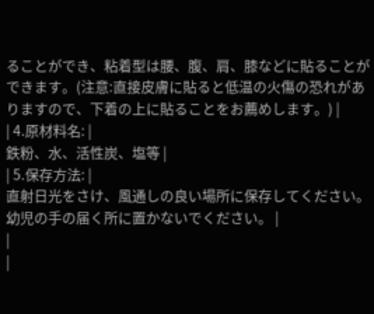ることができ、粘着型は腰、腹、肩、膝などに貼ることができます。(注意:直接皮膚に貼ると低温の火傷の恐れがありますので、下着の上に貼ることをお薦めします。) |
| 4.原材料名: |
鉄粉、水、活性炭、塩等 |
| 5.保存方法: |
直射日光をさけ、風通しの良い場所に保存してください。幼児の手の届く所に置かないでください。 |
|
|